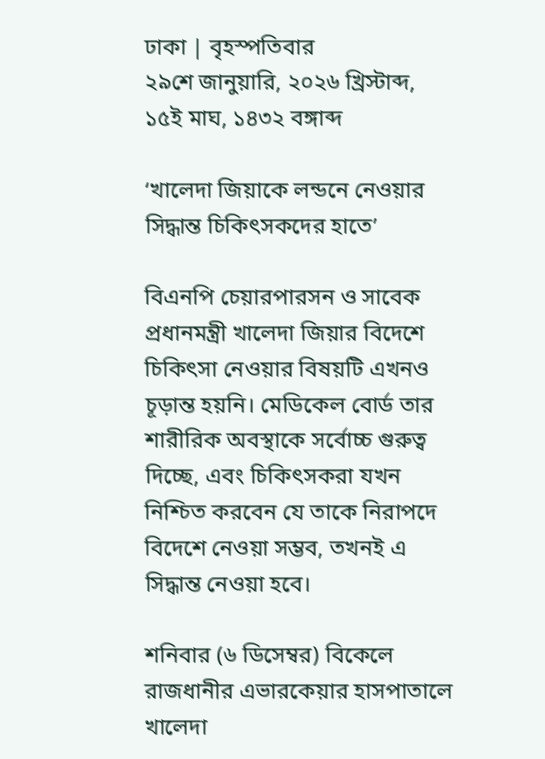ঢাকা | বৃহস্পতিবার
২৯শে জানুয়ারি, ২০২৬ খ্রিস্টাব্দ,
১৫ই মাঘ, ১৪৩২ বঙ্গাব্দ

‘খালেদা জিয়াকে লন্ডনে নেওয়ার সিদ্ধান্ত চিকিৎসকদের হাতে’

বিএনপি চেয়ারপারসন ও সাবেক প্রধানমন্ত্রী খালেদা জিয়ার বিদেশে চিকিৎসা নেওয়ার বিষয়টি এখনও চূড়ান্ত হয়নি। মেডিকেল বোর্ড তার শারীরিক অবস্থাকে সর্বোচ্চ গুরুত্ব দিচ্ছে, এবং চিকিৎসকরা যখন নিশ্চিত করবেন যে তাকে নিরাপদে বিদেশে নেওয়া সম্ভব, তখনই এ সিদ্ধান্ত নেওয়া হবে।

শনিবার (৬ ডিসেম্বর) বিকেলে রাজধানীর এভারকেয়ার হাসপাতালে খালেদা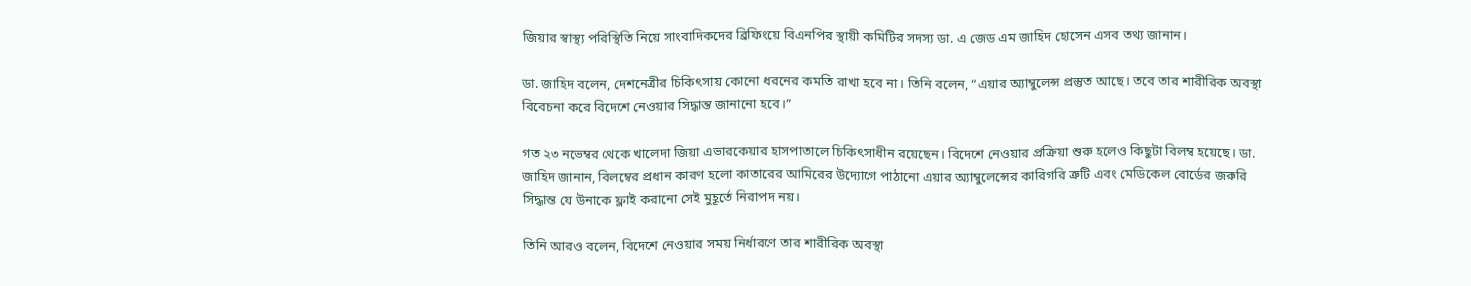জিয়ার স্বাস্থ্য পরিস্থিতি নিয়ে সাংবাদিকদের ব্রিফিংয়ে বিএনপির স্থায়ী কমিটির সদস্য ডা. এ জেড এম জাহিদ হোসেন এসব তথ্য জানান।

ডা. জাহিদ বলেন, দেশনেত্রীর চিকিৎসায় কোনো ধরনের কমতি রাখা হবে না। তিনি বলেন, “এয়ার অ্যাম্বুলেন্স প্রস্তুত আছে। তবে তার শারীরিক অবস্থা বিবেচনা করে বিদেশে নেওয়ার সিদ্ধান্ত জানানো হবে।”

গত ২৩ নভেম্বর থেকে খালেদা জিয়া এভারকেয়ার হাসপাতালে চিকিৎসাধীন রয়েছেন। বিদেশে নেওয়ার প্রক্রিয়া শুরু হলেও কিছুটা বিলম্ব হয়েছে। ডা. জাহিদ জানান, বিলম্বের প্রধান কারণ হলো কাতারের আমিরের উদ্যোগে পাঠানো এয়ার অ্যাম্বুলেন্সের কারিগরি ত্রুটি এবং মেডিকেল বোর্ডের জরুরি সিদ্ধান্ত যে উনাকে ফ্লাই করানো সেই মুহূর্তে নিরাপদ নয়।

তিনি আরও বলেন, বিদেশে নেওয়ার সময় নির্ধারণে তার শারীরিক অবস্থা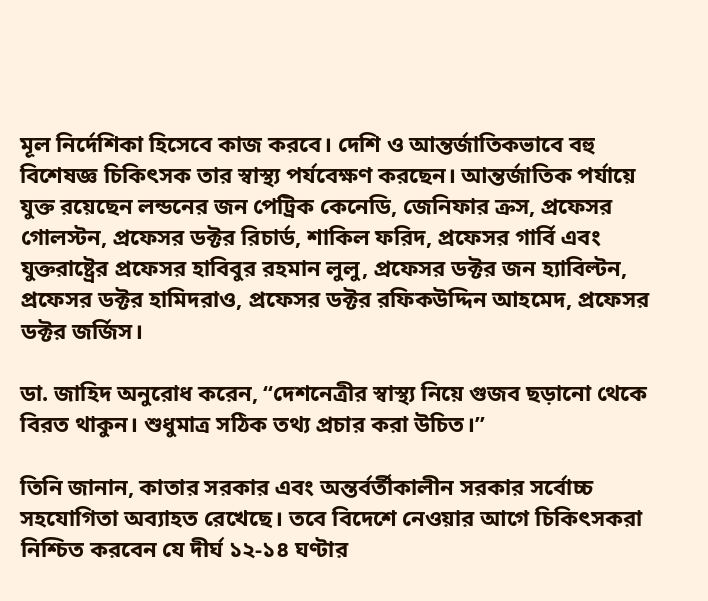মূল নির্দেশিকা হিসেবে কাজ করবে। দেশি ও আন্তর্জাতিকভাবে বহু বিশেষজ্ঞ চিকিৎসক তার স্বাস্থ্য পর্যবেক্ষণ করছেন। আন্তর্জাতিক পর্যায়ে যুক্ত রয়েছেন লন্ডনের জন পেট্রিক কেনেডি, জেনিফার ক্রস, প্রফেসর গোলস্টন, প্রফেসর ডক্টর রিচার্ড, শাকিল ফরিদ, প্রফেসর গার্বি এবং যুক্তরাষ্ট্রের প্রফেসর হাবিবুর রহমান লুলু, প্রফেসর ডক্টর জন হ্যাবিল্টন, প্রফেসর ডক্টর হামিদরাও, প্রফেসর ডক্টর রফিকউদ্দিন আহমেদ, প্রফেসর ডক্টর জর্জিস।

ডা. জাহিদ অনুরোধ করেন, “দেশনেত্রীর স্বাস্থ্য নিয়ে গুজব ছড়ানো থেকে বিরত থাকুন। শুধুমাত্র সঠিক তথ্য প্রচার করা উচিত।”

তিনি জানান, কাতার সরকার এবং অন্তর্বর্তীকালীন সরকার সর্বোচ্চ সহযোগিতা অব্যাহত রেখেছে। তবে বিদেশে নেওয়ার আগে চিকিৎসকরা নিশ্চিত করবেন যে দীর্ঘ ১২-১৪ ঘণ্টার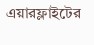এয়ারফ্লাইটের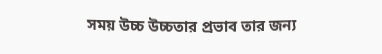সময় উচ্চ উচ্চতার প্রভাব তার জন্য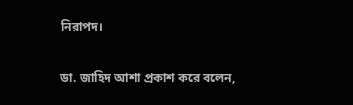নিরাপদ।

ডা. জাহিদ আশা প্রকাশ করে বলেন,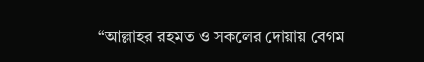“আল্লাহর রহমত ও সকলের দোয়ায় বেগম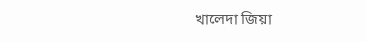খালেদা জিয়া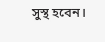সুস্থ হবেন।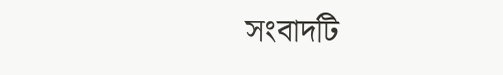সংবাদটি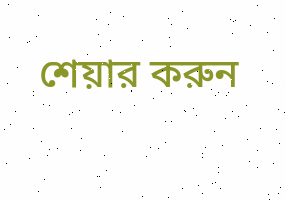শেয়ার করুন